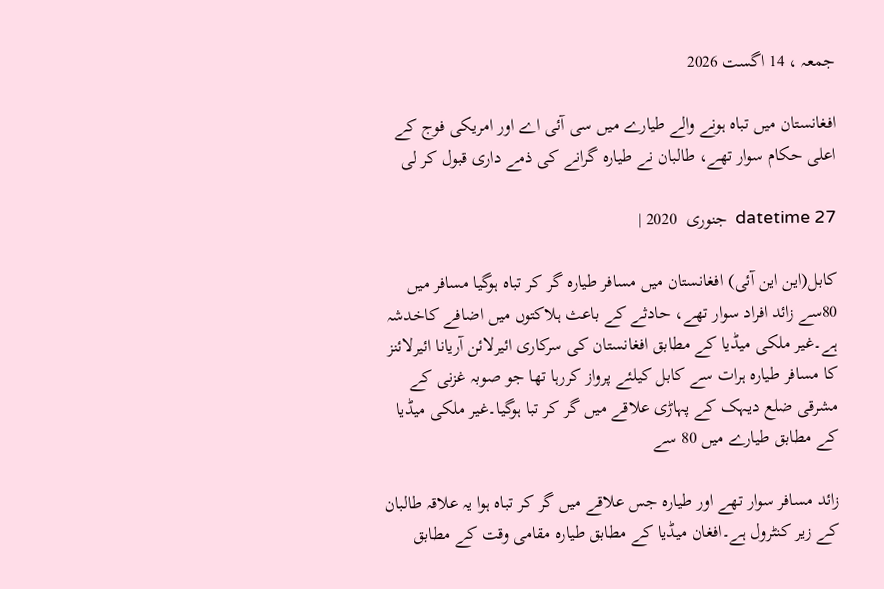جمعہ ، 14 اگست 2026

افغانستان میں تباہ ہونے والے طیارے میں سی آئی اے اور امریکی فوج کے اعلی حکام سوار تھے، طالبان نے طیارہ گرانے کی ذمے داری قبول کر لی

datetime 27  جنوری  2020 |

کابل(این این آئی) افغانستان میں مسافر طیارہ گر کر تباہ ہوگیا مسافر میں 80سے زائد افراد سوار تھے، حادثے کے باعث ہلاکتوں میں اضافے کاخدشہ ہے۔غیر ملکی میڈیا کے مطابق افغانستان کی سرکاری ائیرلائن آریانا ائیرلائنز کا مسافر طیارہ ہرات سے کابل کیلئے پرواز کررہا تھا جو صوبہ غزنی کے مشرقی ضلع دیہک کے پہاڑی علاقے میں گر کر تبا ہوگیا۔غیر ملکی میڈیا کے مطابق طیارے میں 80 سے

زائد مسافر سوار تھے اور طیارہ جس علاقے میں گر کر تباہ ہوا یہ علاقہ طالبان کے زیر کنٹرول ہے۔افغان میڈیا کے مطابق طیارہ مقامی وقت کے مطابق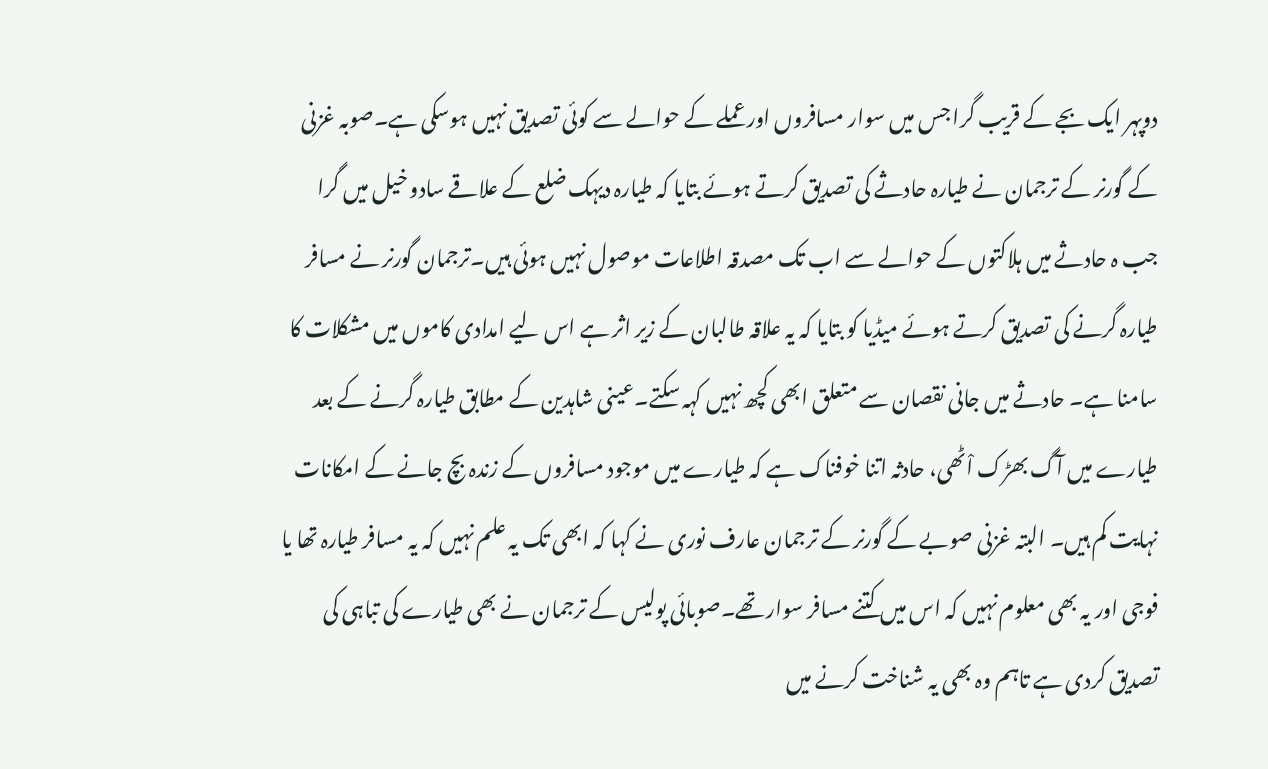دوپہر ایک بجے کے قریب گرا جس میں سوار مسافروں اور عملے کے حوالے سے کوئی تصدیق نہیں ہوسکی ہے۔صوبہ غزنی کے گورنر کے ترجمان نے طیارہ حادثے کی تصدیق کرتے ہوئے بتایا کہ طیارہ دیہک ضلع کے علاقے سادو خیل میں گرا جب ہ حادثے میں ہلاکتوں کے حوالے سے اب تک مصدقہ اطلاعات موصول نہیں ہوئی ہیں۔ترجمان گورنر نے مسافر طیارہ گرنے کی تصدیق کرتے ہوئے میڈیا کو بتایا کہ یہ علاقہ طالبان کے زیر اثر ہے اس لیے امدادی کاموں میں مشکلات کا سامنا ہے۔ حادثے میں جانی نقصان سے متعلق ابھی کچھ نہیں کہہ سکتے۔عینی شاہدین کے مطابق طیارہ گرنے کے بعد طیارے میں آگ بھڑک اْٹھی، حادثہ اتنا خوفناک ہے کہ طیارے میں موجود مسافروں کے زندہ بچ جانے کے امکانات نہایت کم ہیں۔ البتہ غزنی صوبے کے گورنر کے ترجمان عارف نوری نے کہا کہ ابھی تک یہ علم نہیں کہ یہ مسافر طیارہ تھا یا فوجی اور یہ بھی معلوم نہیں کہ اس میں کتنے مسافر سوار تھے۔صوبائی پولیس کے ترجمان نے بھی طیارے کی تباہی کی تصدیق کردی ہے تاہم وہ بھی یہ شناخت کرنے میں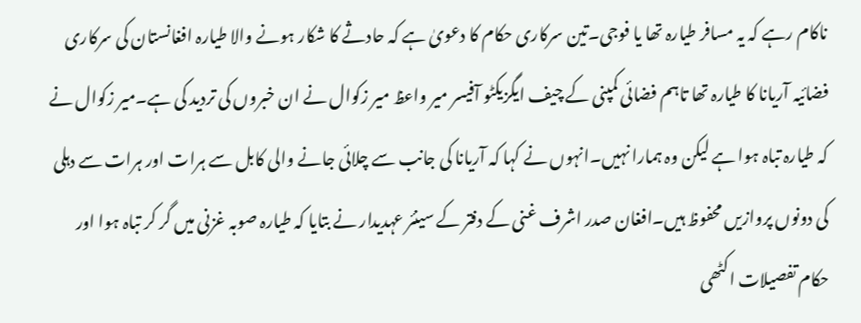ناکام رہے کہ یہ مسافر طیارہ تھا یا فوجی۔تین سرکاری حکام کا دعویٰ ہے کہ حادثے کا شکار ہونے والا طیارہ افغانستان کی سرکاری فضائیہ آریانا کا طیارہ تھا تاہم فضائی کمپنی کے چیف ایگزیکٹو آفیسر میر واعظ میر زکوال نے ان خبروں کی تردید کی ہے۔میر زکوال نے کہ طیارہ تباہ ہوا ہے لیکن وہ ہمارا نہیں۔انہوں نے کہا کہ آریانا کی جانب سے چلائی جانے والی کابل سے ہرات اور ہرات سے دہلی کی دونوں پروازیں محفوظ ہیں۔افغان صدر اشرف غنی کے دفتر کے سینئر عہدیدار نے بتایا کہ طیارہ صوبہ غزنی میں گر کر تباہ ہوا اور حکام تفصیلات اکٹھی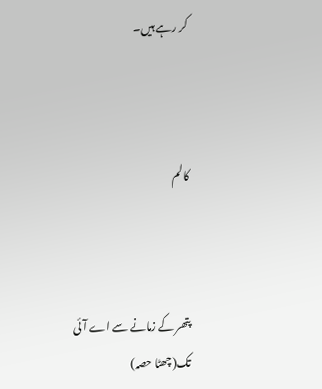کر رہے ہیں۔



کالم



پتھر کے زمانے سے اے آئی تک(چھٹا حصہ)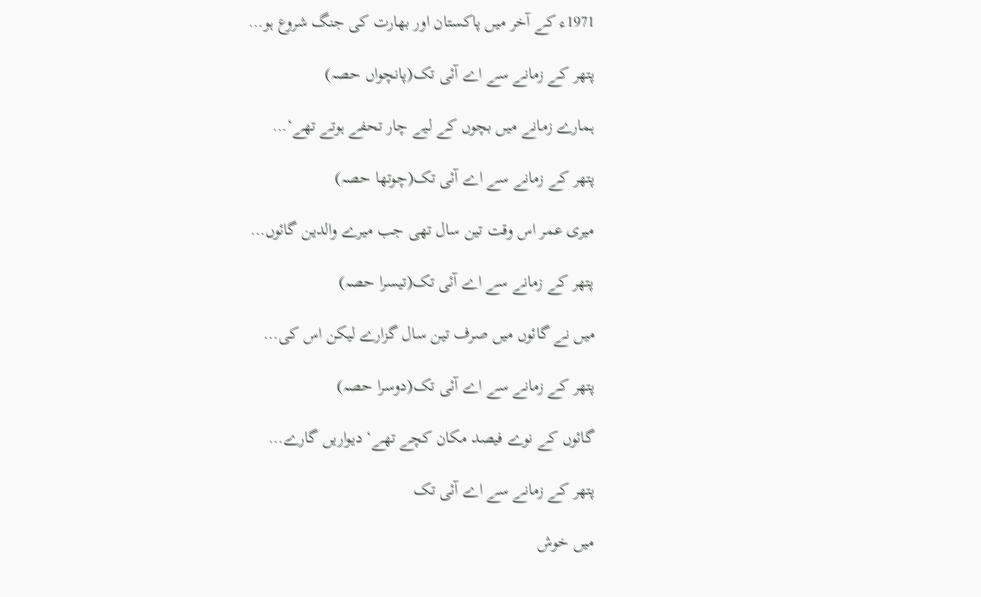1971ء کے آخر میں پاکستان اور بھارت کی جنگ شروع ہو…

پتھر کے زمانے سے اے آئی تک(پانچواں حصہ)

ہمارے زمانے میں بچوں کے لیے چار تحفے ہوتے تھے‘…

پتھر کے زمانے سے اے آئی تک(چوتھا حصہ)

میری عمر اس وقت تین سال تھی جب میرے والدین گائوں…

پتھر کے زمانے سے اے آئی تک(تیسرا حصہ)

میں نے گائوں میں صرف تین سال گزارے لیکن اس کی…

پتھر کے زمانے سے اے آئی تک(دوسرا حصہ)

گائوں کے نوے فیصد مکان کچے تھے‘ دیواریں گارے…

پتھر کے زمانے سے اے آئی تک

میں خوش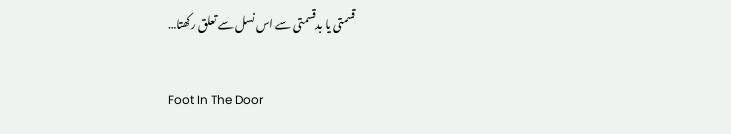قسمتی یا بدقسمتی سے اس نسل سے تعلق رکھتا…

Foot In The Door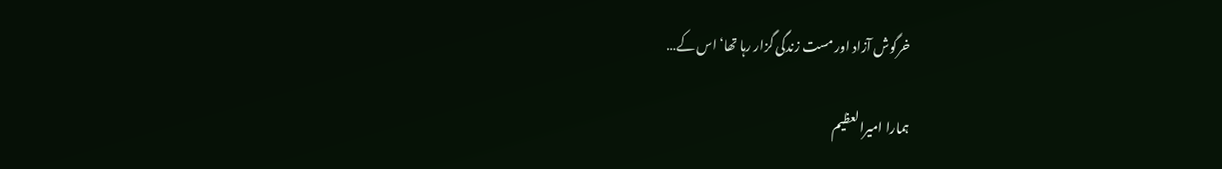خرگوش آزاد اور مست زندگی گزار رہا تھا‘ اس کے…

ہمارا امیرالعظیم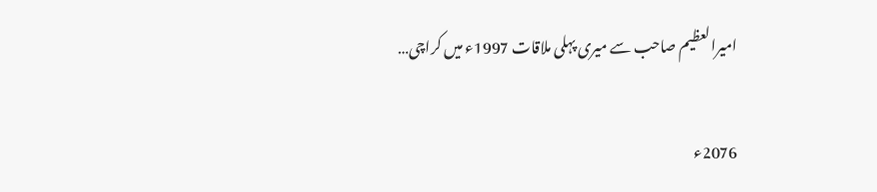امیرالعظیم صاحب سے میری پہلی ملاقات 1997ء میں کراچی…

2076ء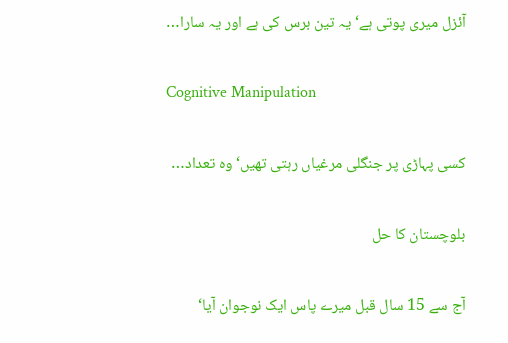آئزل میری پوتی ہے‘ یہ تین برس کی ہے اور یہ سارا…

Cognitive Manipulation

کسی پہاڑی پر جنگلی مرغیاں رہتی تھیں‘ وہ تعداد…

بلوچستان کا حل

آج سے 15 سال قبل میرے پاس ایک نوجوان آیا‘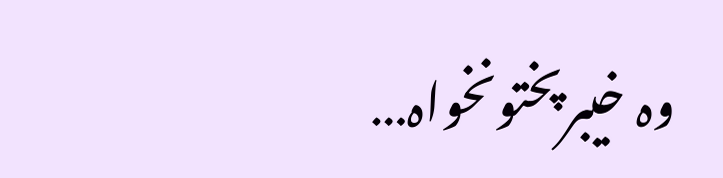وہ خیبرپختونخواہ…